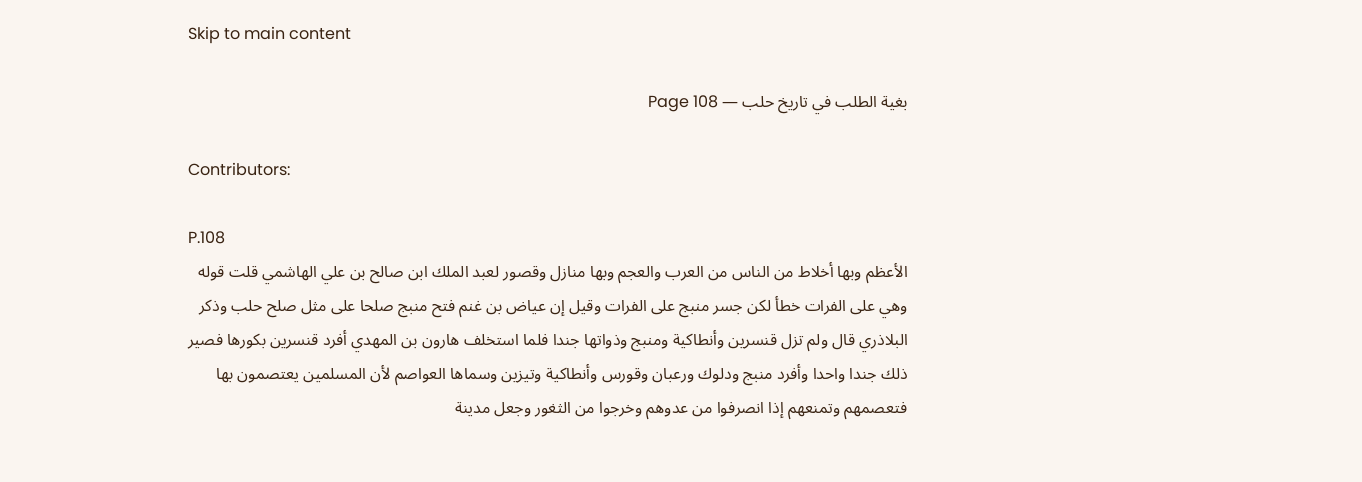Skip to main content

بغية الطلب في تاريخ حلب — Page 108

Contributors:

P.108
الأعظم وبها أخلاط من الناس من العرب والعجم وبها منازل وقصور لعبد الملك ابن صالح بن علي الهاشمي قلت قوله وهي على الفرات خطأ لكن جسر منبج على الفرات وقيل إن عياض بن غنم فتح منبج صلحا على مثل صلح حلب وذكر البلاذري قال ولم تزل قنسرين وأنطاكية ومنبج وذواتها جندا فلما استخلف هارون بن المهدي أفرد قنسرين بكورها فصير ذلك جندا واحدا وأفرد منبج ودلوك ورعبان وقورس وأنطاكية وتيزين وسماها العواصم لأن المسلمين يعتصمون بها فتعصمهم وتمنعهم إذا انصرفوا من عدوهم وخرجوا من الثغور وجعل مدينة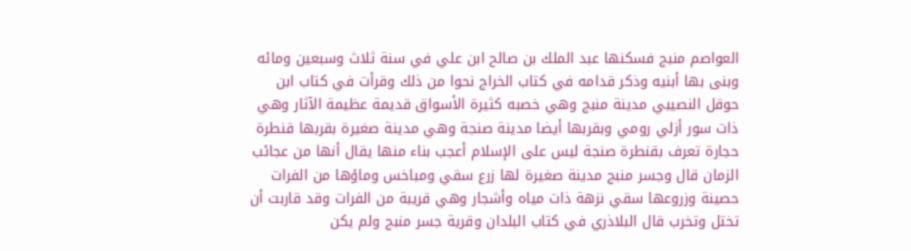العواصم منبج فسكنها عبد الملك بن صالح ابن علي في سنة ثلاث وسبعين ومائه وبنى بها أبنيه وذكر قدامه في كتاب الخراج نحوا من ذلك وقرأت في كتاب ابن حوقل النصيبي مدينة منبج وهي خصبه كثيرة الأسواق قديمة عظيمة الآثار وهي ذات سور أزلي رومي وبقربها أيضا مدينة صنجة وهي مدينة صغيرة بقربها قنطرة حجارة تعرف بقنطرة صنجة ليس على الإسلام أعجب بناء منها يقال أنها من عجائب الزمان قال وجسر منبج مدينة صغيرة لها زرع سقي ومباخس وماؤها من الفرات حصينة وزروعها سقي نزهة ذات مياه وأشجار وهي قريبة من الفرات وقد قاربت أن تختل وتخرب قال البلاذري في كتاب البلدان وقرية جسر منبج ولم يكن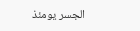الجسر يومئذ